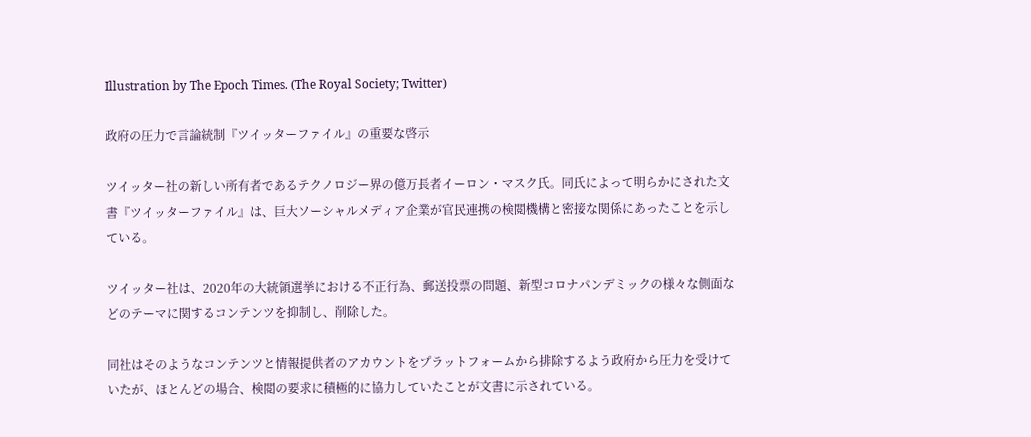Illustration by The Epoch Times. (The Royal Society; Twitter)

政府の圧力で言論統制『ツイッターファイル』の重要な啓示

ツイッター社の新しい所有者であるテクノロジー界の億万長者イーロン・マスク氏。同氏によって明らかにされた文書『ツイッターファイル』は、巨大ソーシャルメディア企業が官民連携の検閲機構と密接な関係にあったことを示している。

ツイッター社は、2020年の大統領選挙における不正行為、郵送投票の問題、新型コロナパンデミックの様々な側面などのテーマに関するコンテンツを抑制し、削除した。

同社はそのようなコンテンツと情報提供者のアカウントをプラットフォームから排除するよう政府から圧力を受けていたが、ほとんどの場合、検閲の要求に積極的に協力していたことが文書に示されている。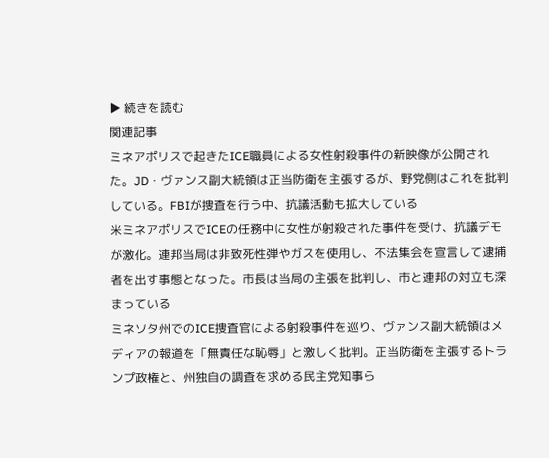▶ 続きを読む
関連記事
ミネアポリスで起きたICE職員による女性射殺事件の新映像が公開された。JD・ヴァンス副大統領は正当防衛を主張するが、野党側はこれを批判している。FBIが捜査を行う中、抗議活動も拡大している
米ミネアポリスでICEの任務中に女性が射殺された事件を受け、抗議デモが激化。連邦当局は非致死性弾やガスを使用し、不法集会を宣言して逮捕者を出す事態となった。市長は当局の主張を批判し、市と連邦の対立も深まっている
ミネソタ州でのICE捜査官による射殺事件を巡り、ヴァンス副大統領はメディアの報道を「無責任な恥辱」と激しく批判。正当防衛を主張するトランプ政権と、州独自の調査を求める民主党知事ら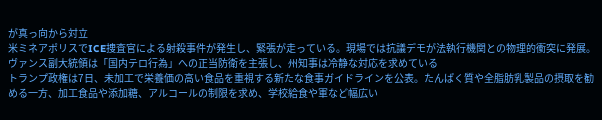が真っ向から対立
米ミネアポリスでICE捜査官による射殺事件が発生し、緊張が走っている。現場では抗議デモが法執行機関との物理的衝突に発展。ヴァンス副大統領は「国内テロ行為」への正当防衛を主張し、州知事は冷静な対応を求めている
トランプ政権は7日、未加工で栄養価の高い食品を重視する新たな食事ガイドラインを公表。たんぱく質や全脂肪乳製品の摂取を勧める一方、加工食品や添加糖、アルコールの制限を求め、学校給食や軍など幅広い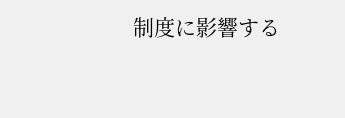制度に影響する